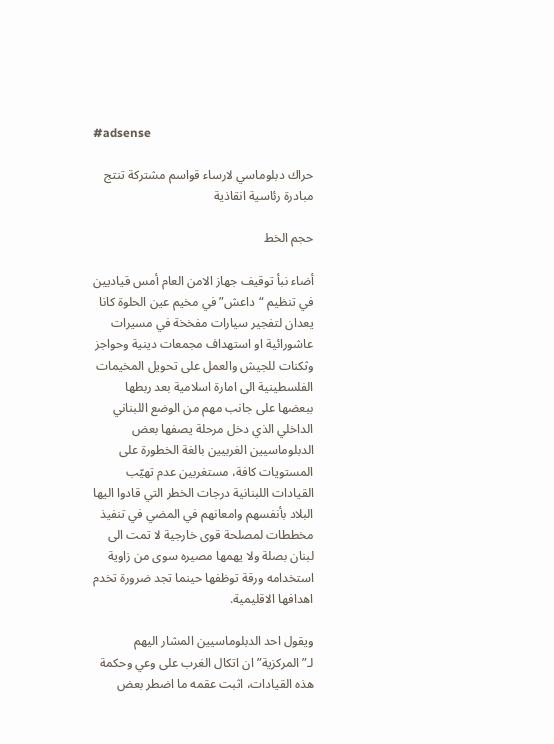#adsense

حراك دبلوماسي لارساء قواسم مشتركة تنتج مبادرة رئاسية انقاذية

حجم الخط

أضاء نبأ توقيف جهاز الامن العام أمس قياديين في تنظيم “داعش” في مخيم عين الحلوة كانا يعدان لتفجير سيارات مفخخة في مسيرات عاشورائية او استهداف مجمعات دينية وحواجز وثكنات للجيش والعمل على تحويل المخيمات الفلسطينية الى امارة اسلامية بعد ربطها ببعضها على جانب مهم من الوضع اللبناني الداخلي الذي دخل مرحلة يصفها بعض الدبلوماسيين الغربيين بالغة الخطورة على المستويات كافة، مستغربين عدم تهيّب القيادات اللبنانية درجات الخطر التي قادوا اليها البلاد بأنفسهم وامعانهم في المضي في تنفيذ مخططات لمصلحة قوى خارجية لا تمت الى لبنان بصلة ولا يهمها مصيره سوى من زاوية استخدامه ورقة توظفها حينما تجد ضرورة تخدم اهدافها الاقليمية.

ويقول احد الدبلوماسيين المشار اليهم لـ”المركزية” ان اتكال الغرب على وعي وحكمة هذه القيادات، اثبت عقمه ما اضطر بعض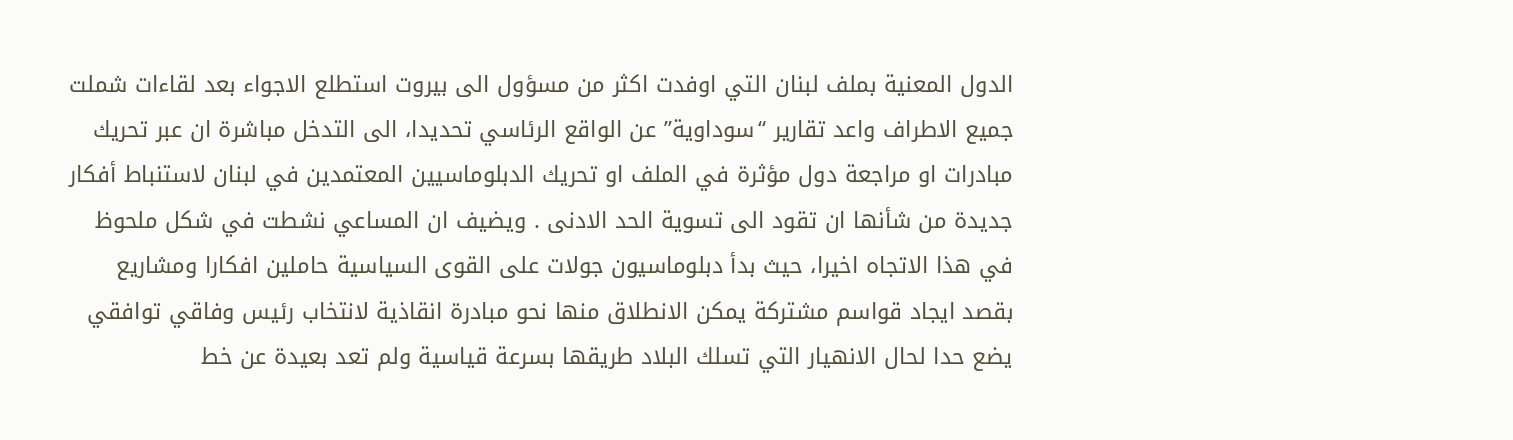الدول المعنية بملف لبنان التي اوفدت اكثر من مسؤول الى بيروت استطلع الاجواء بعد لقاءات شملت جميع الاطراف واعد تقارير “سوداوية” عن الواقع الرئاسي تحديدا، الى التدخل مباشرة ان عبر تحريك مبادرات او مراجعة دول مؤثرة في الملف او تحريك الدبلوماسيين المعتمدين في لبنان لاستنباط أفكار جديدة من شأنها ان تقود الى تسوية الحد الادنى . ويضيف ان المساعي نشطت في شكل ملحوظ في هذا الاتجاه اخيرا، حيث بدأ دبلوماسيون جولات على القوى السياسية حاملين افكارا ومشاريع بقصد ايجاد قواسم مشتركة يمكن الانطلاق منها نحو مبادرة انقاذية لانتخاب رئيس وفاقي توافقي يضع حدا لحال الانهيار التي تسلك البلاد طريقها بسرعة قياسية ولم تعد بعيدة عن خط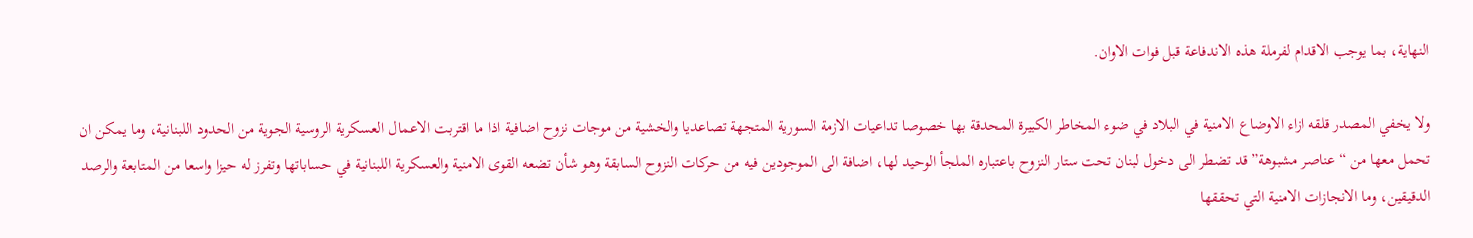النهاية، بما يوجب الاقدام لفرملة هذه الاندفاعة قبل فوات الاوان.

ولا يخفي المصدر قلقه ازاء الاوضاع الامنية في البلاد في ضوء المخاطر الكبيرة المحدقة بها خصوصا تداعيات الازمة السورية المتجهة تصاعديا والخشية من موجات نزوح اضافية اذا ما اقتربت الاعمال العسكرية الروسية الجوية من الحدود اللبنانية، وما يمكن ان تحمل معها من “عناصر مشبوهة” قد تضطر الى دخول لبنان تحت ستار النزوح باعتباره الملجأ الوحيد لها، اضافة الى الموجودين فيه من حركات النزوح السابقة وهو شأن تضعه القوى الامنية والعسكرية اللبنانية في حساباتها وتفرز له حيزا واسعا من المتابعة والرصد الدقيقين، وما الانجازات الامنية التي تحققها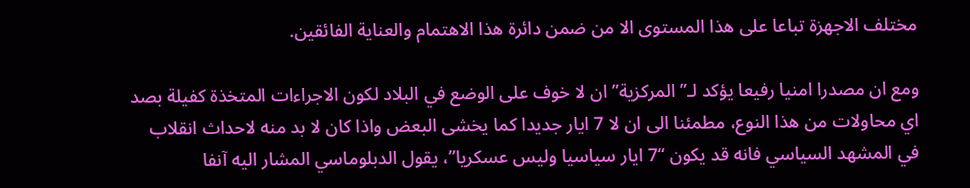مختلف الاجهزة تباعا على هذا المستوى الا من ضمن دائرة هذا الاهتمام والعناية الفائقين.

ومع ان مصدرا امنيا رفيعا يؤكد لـ”المركزية” ان لا خوف على الوضع في البلاد لكون الاجراءات المتخذة كفيلة بصد اي محاولات من هذا النوع، مطمئنا الى ان لا 7 ايار جديدا كما يخشى البعض واذا كان لا بد منه لاحداث انقلاب في المشهد السياسي فانه قد يكون “7 ايار سياسيا وليس عسكريا”، يقول الدبلوماسي المشار اليه آنفا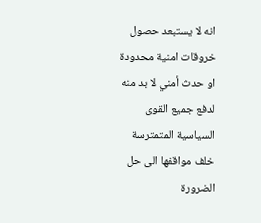انه لا يستبعد حصول خروقات امنية محدودة او حدث أمني لا بد منه لدفع جميع القوى السياسية المتمترسة خلف مواقفها الى حل الضرورة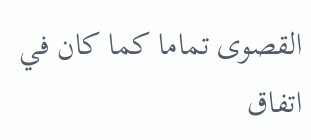القصوى تماما كما كان في اتفاق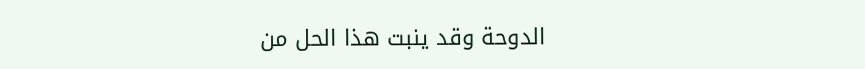الدوحة وقد ينبت هذا الحل من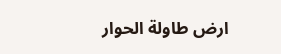ارض طاولة الحوار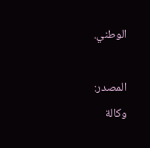الوطني.

المصدر:
وكالة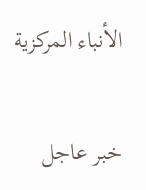الأنباء المركزية

خبر عاجل